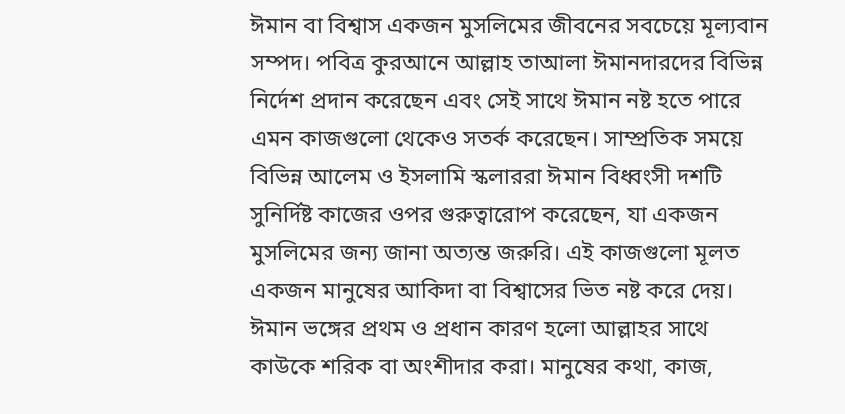ঈমান বা বিশ্বাস একজন মুসলিমের জীবনের সবচেয়ে মূল্যবান সম্পদ। পবিত্র কুরআনে আল্লাহ তাআলা ঈমানদারদের বিভিন্ন নির্দেশ প্রদান করেছেন এবং সেই সাথে ঈমান নষ্ট হতে পারে এমন কাজগুলো থেকেও সতর্ক করেছেন। সাম্প্রতিক সময়ে বিভিন্ন আলেম ও ইসলামি স্কলাররা ঈমান বিধ্বংসী দশটি সুনির্দিষ্ট কাজের ওপর গুরুত্বারোপ করেছেন, যা একজন মুসলিমের জন্য জানা অত্যন্ত জরুরি। এই কাজগুলো মূলত একজন মানুষের আকিদা বা বিশ্বাসের ভিত নষ্ট করে দেয়।
ঈমান ভঙ্গের প্রথম ও প্রধান কারণ হলো আল্লাহর সাথে কাউকে শরিক বা অংশীদার করা। মানুষের কথা, কাজ,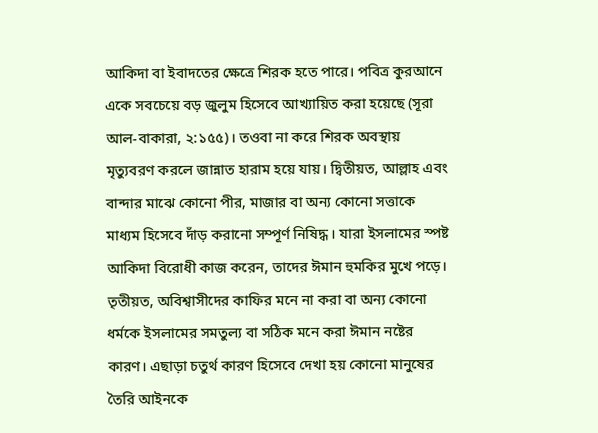আকিদা বা ইবাদতের ক্ষেত্রে শিরক হতে পারে। পবিত্র কুরআনে একে সবচেয়ে বড় জুলুম হিসেবে আখ্যায়িত করা হয়েছে (সূরা আল-বাকারা, ২:১৫৫)। তওবা না করে শিরক অবস্থায় মৃত্যুবরণ করলে জান্নাত হারাম হয়ে যায়। দ্বিতীয়ত, আল্লাহ এবং বান্দার মাঝে কোনো পীর, মাজার বা অন্য কোনো সত্তাকে মাধ্যম হিসেবে দাঁড় করানো সম্পূর্ণ নিষিদ্ধ। যারা ইসলামের স্পষ্ট আকিদা বিরোধী কাজ করেন, তাদের ঈমান হুমকির মুখে পড়ে।
তৃতীয়ত, অবিশ্বাসীদের কাফির মনে না করা বা অন্য কোনো ধর্মকে ইসলামের সমতুল্য বা সঠিক মনে করা ঈমান নষ্টের কারণ। এছাড়া চতুর্থ কারণ হিসেবে দেখা হয় কোনো মানুষের তৈরি আইনকে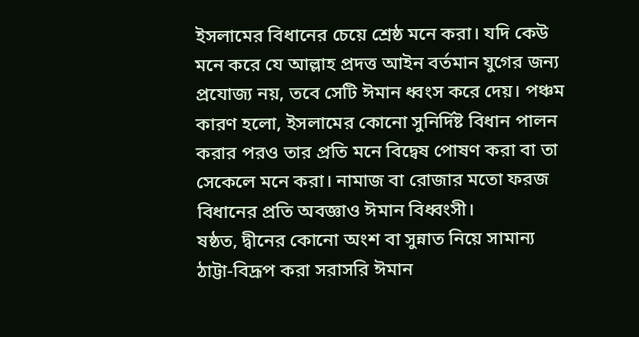ইসলামের বিধানের চেয়ে শ্রেষ্ঠ মনে করা। যদি কেউ মনে করে যে আল্লাহ প্রদত্ত আইন বর্তমান যুগের জন্য প্রযোজ্য নয়, তবে সেটি ঈমান ধ্বংস করে দেয়। পঞ্চম কারণ হলো, ইসলামের কোনো সুনির্দিষ্ট বিধান পালন করার পরও তার প্রতি মনে বিদ্বেষ পোষণ করা বা তা সেকেলে মনে করা। নামাজ বা রোজার মতো ফরজ বিধানের প্রতি অবজ্ঞাও ঈমান বিধ্বংসী।
ষষ্ঠত, দ্বীনের কোনো অংশ বা সুন্নাত নিয়ে সামান্য ঠাট্টা-বিদ্রূপ করা সরাসরি ঈমান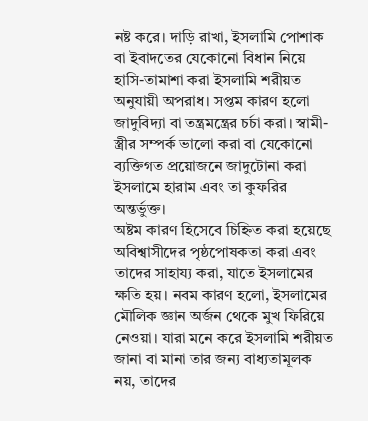নষ্ট করে। দাড়ি রাখা, ইসলামি পোশাক বা ইবাদতের যেকোনো বিধান নিয়ে হাসি-তামাশা করা ইসলামি শরীয়ত অনুযায়ী অপরাধ। সপ্তম কারণ হলো জাদুবিদ্যা বা তন্ত্রমন্ত্রের চর্চা করা। স্বামী-স্ত্রীর সম্পর্ক ভালো করা বা যেকোনো ব্যক্তিগত প্রয়োজনে জাদুটোনা করা ইসলামে হারাম এবং তা কুফরির অন্তর্ভুক্ত।
অষ্টম কারণ হিসেবে চিহ্নিত করা হয়েছে অবিশ্বাসীদের পৃষ্ঠপোষকতা করা এবং তাদের সাহায্য করা, যাতে ইসলামের ক্ষতি হয়। নবম কারণ হলো, ইসলামের মৌলিক জ্ঞান অর্জন থেকে মুখ ফিরিয়ে নেওয়া। যারা মনে করে ইসলামি শরীয়ত জানা বা মানা তার জন্য বাধ্যতামূলক নয়, তাদের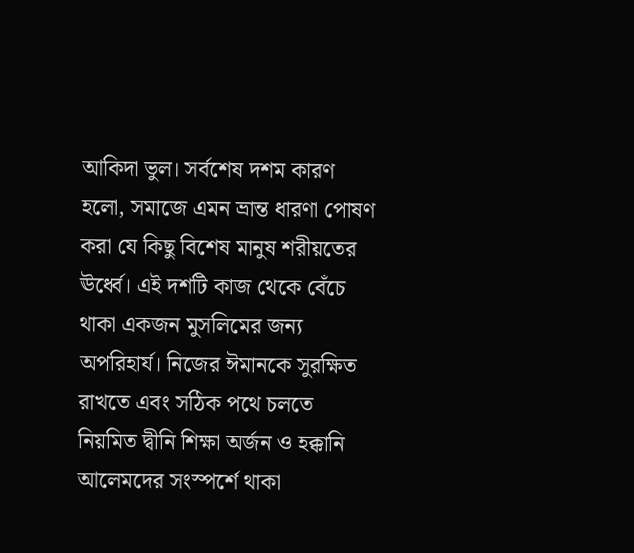আকিদা ভুল। সর্বশেষ দশম কারণ হলো, সমাজে এমন ভ্রান্ত ধারণা পোষণ করা যে কিছু বিশেষ মানুষ শরীয়তের ঊর্ধ্বে। এই দশটি কাজ থেকে বেঁচে থাকা একজন মুসলিমের জন্য অপরিহার্য। নিজের ঈমানকে সুরক্ষিত রাখতে এবং সঠিক পথে চলতে নিয়মিত দ্বীনি শিক্ষা অর্জন ও হক্কানি আলেমদের সংস্পর্শে থাকা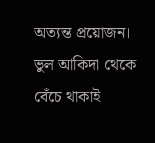অত্যন্ত প্রয়োজন। ভুল আকিদা থেকে বেঁচে থাকাই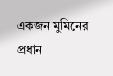একজন মুমিনের প্রধান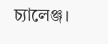চ্যালেঞ্জ।